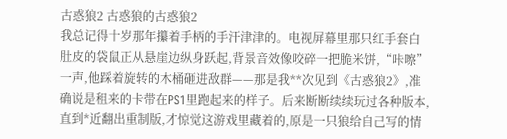古惑狼2 古惑狼的古惑狼2
我总记得十岁那年攥着手柄的手汗津津的。电视屏幕里那只红手套白肚皮的袋鼠正从悬崖边纵身跃起,背景音效像咬碎一把脆米饼,“咔嚓”一声,他踩着旋转的木桶砸进敌群——那是我**次见到《古惑狼2》,准确说是租来的卡带在PS1里跑起来的样子。后来断断续续玩过各种版本,直到*近翻出重制版,才惊觉这游戏里藏着的,原是一只狼给自己写的情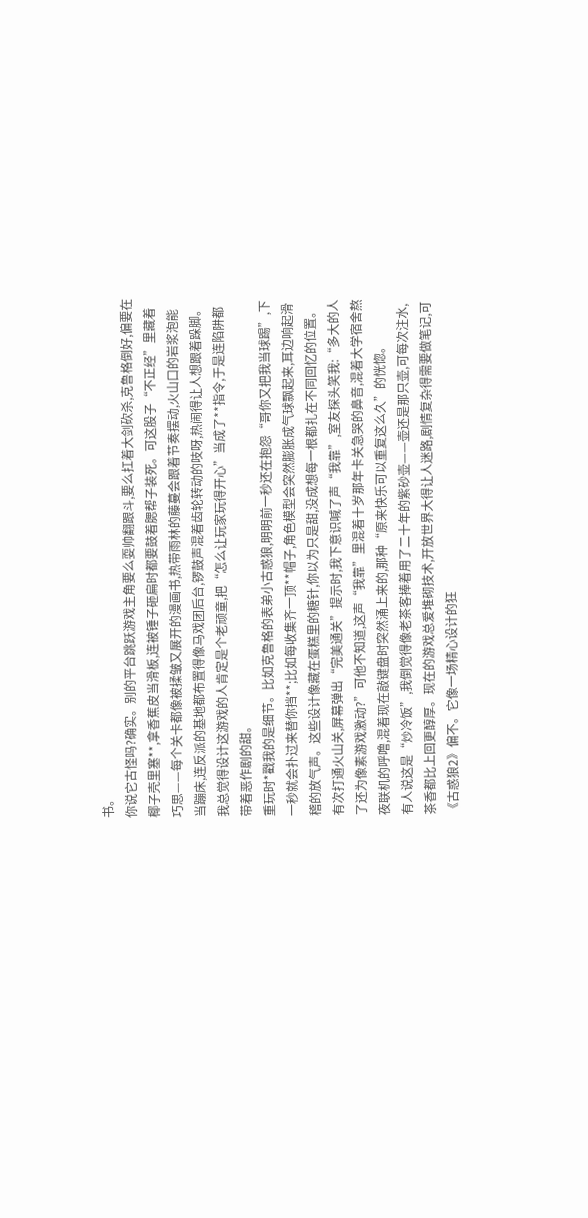书。
你说它古怪吗?确实。别的平台跳跃游戏主角要么耍帅翻跟斗,要么扛着大剑砍杀,克鲁格倒好,偏要在椰子壳里塞**,拿香蕉皮当滑板,连被锤子砸扁时都要鼓着腮帮子装死。可这股子“不正经”里藏着巧思——每个关卡都像被揉皱又展开的漫画书,热带雨林的藤蔓会跟着节奏摆动,火山口的岩浆泡能当蹦床,连反派的基地都布置得像马戏团后台,锣鼓声混着齿轮转动的吱呀,热闹得让人想跟着跺脚。我总觉得设计这游戏的人肯定是个老顽童,把“怎么让玩家玩得开心”当成了**指令,于是连陷阱都带着恶作剧的甜。
重玩时*戳我的是细节。比如克鲁格的表弟小古惑狼,明明前一秒还在抱怨“哥你又把我当球踢”,下一秒就会扑过来替你挡**;比如每收集齐一顶**帽子,角色模型会突然膨胀成气球飘起来,耳边响起滑稽的放气声。这些设计像藏在蛋糕里的糖针,你以为只是甜,没成想每一根都扎在不同回忆的位置。有次打通火山关,屏幕弹出“完美通关”提示时,我下意识喊了声“我靠”,室友探头笑我:“多大的人了还为像素游戏激动?”可他不知道,这声“我靠”里混着十岁那年卡关急哭的鼻音,混着大学宿舍熬夜联机的呼噜,混着现在敲键盘时突然涌上来的,那种“原来快乐可以重复这么久”的恍惚。
有人说这是“炒冷饭”,我倒觉得像老茶客捧着用了二十年的紫砂壶——壶还是那只壶,可每次注水,茶香都比上回更醇厚。现在的游戏总爱堆砌技术,开放世界大得让人迷路,剧情复杂得需要做笔记,可《古惑狼2》偏不。它像一场精心设计的狂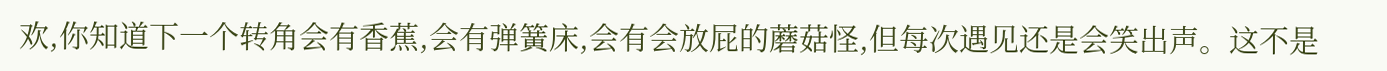欢,你知道下一个转角会有香蕉,会有弹簧床,会有会放屁的蘑菇怪,但每次遇见还是会笑出声。这不是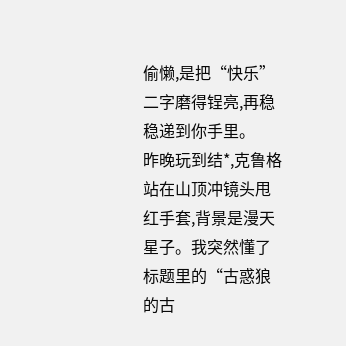偷懒,是把“快乐”二字磨得锃亮,再稳稳递到你手里。
昨晚玩到结*,克鲁格站在山顶冲镜头甩红手套,背景是漫天星子。我突然懂了标题里的“古惑狼的古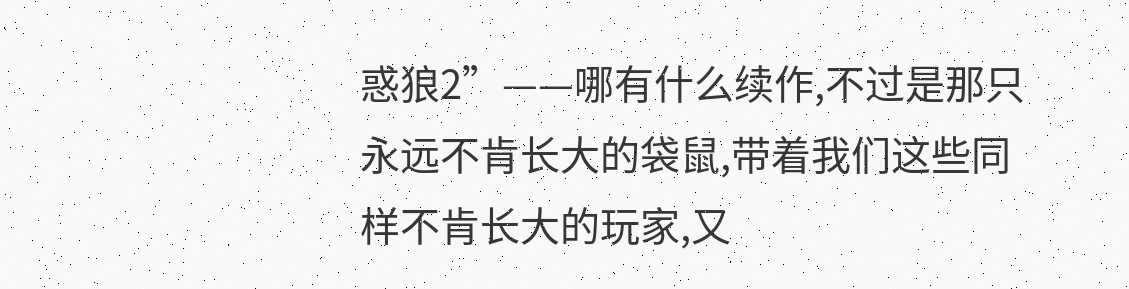惑狼2”——哪有什么续作,不过是那只永远不肯长大的袋鼠,带着我们这些同样不肯长大的玩家,又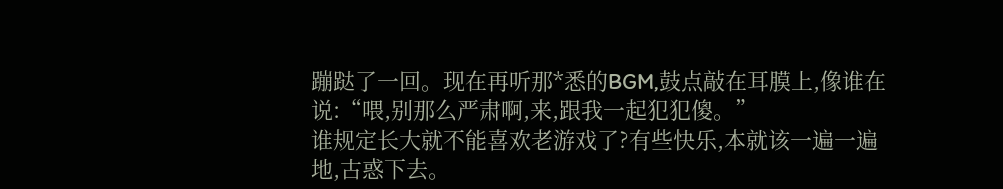蹦跶了一回。现在再听那*悉的BGM,鼓点敲在耳膜上,像谁在说:“喂,别那么严肃啊,来,跟我一起犯犯傻。”
谁规定长大就不能喜欢老游戏了?有些快乐,本就该一遍一遍地,古惑下去。